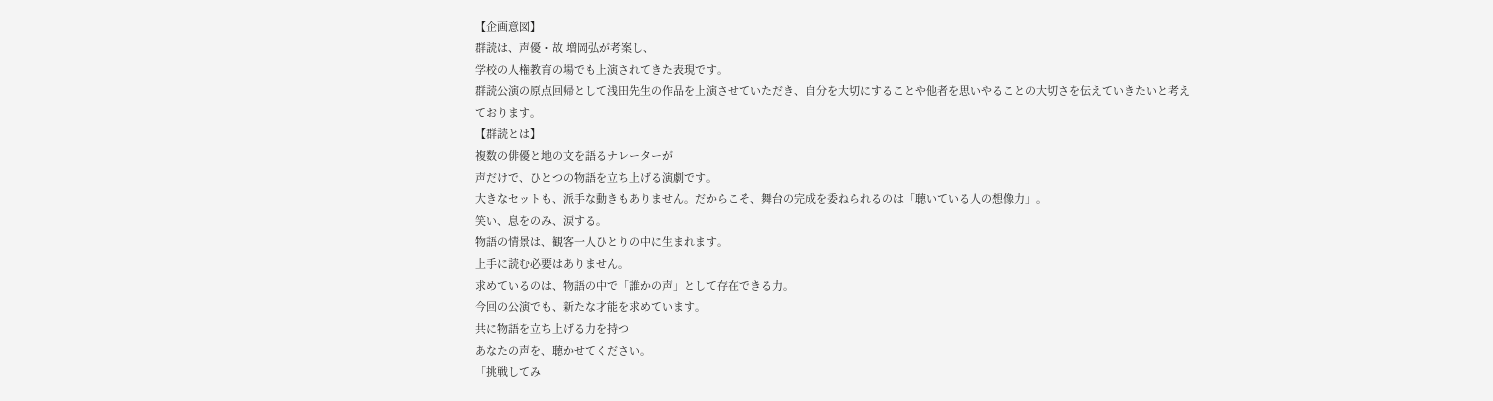【企画意図】
群読は、声優・故 増岡弘が考案し、
学校の人権教育の場でも上演されてきた表現です。
群読公演の原点回帰として浅田先生の作品を上演させていただき、自分を大切にすることや他者を思いやることの大切さを伝えていきたいと考えております。
【群読とは】
複数の俳優と地の文を語るナレーターが
声だけで、ひとつの物語を立ち上げる演劇です。
大きなセットも、派手な動きもありません。だからこそ、舞台の完成を委ねられるのは「聴いている人の想像力」。
笑い、息をのみ、涙する。
物語の情景は、観客一人ひとりの中に生まれます。
上手に読む必要はありません。
求めているのは、物語の中で「誰かの声」として存在できる力。
今回の公演でも、新たな才能を求めています。
共に物語を立ち上げる力を持つ
あなたの声を、聴かせてください。
「挑戦してみ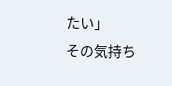たい」
その気持ち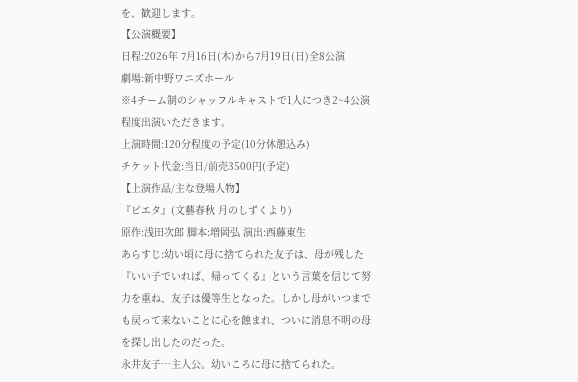を、歓迎します。
【公演概要】
日程:2026年 7月16日(木)から7月19日(日)全8公演
劇場:新中野ワニズホール
※4チーム制のシャッフルキャストで1人につき2~4公演程度出演いただきます。
上演時間:120分程度の予定(10分休憩込み)
チケット代金:当日/前売3500円(予定)
【上演作品/主な登場人物】
『ピエタ』(文藝春秋 月のしずくより)
原作:浅田次郎 脚本:増岡弘 演出:西藤東生
あらすじ:幼い頃に母に捨てられた友子は、母が残した『いい子でいれば、帰ってくる』という言葉を信じて努力を重ね、友子は優等生となった。しかし母がいつまでも戻って来ないことに心を蝕まれ、ついに消息不明の母を探し出したのだった。
永井友子…主人公。幼いころに母に捨てられた。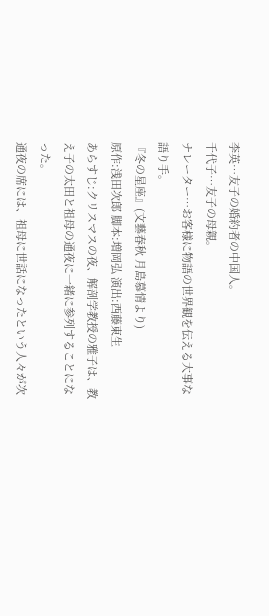李英…友子の婚約者の中国人。
千代子…友子の母親。
ナレーター…お客様に物語の世界観を伝える大事な語り手。
『冬の星座』(文藝春秋 月島慕情より)
原作:浅田次郎 脚本:増岡弘 演出:西藤東生
あらすじ:クリスマスの夜、解剖学教授の雅子は、教え子の太田と祖母の通夜に一緒に参列することになった。
通夜の席には、祖母に世話になったという人々が次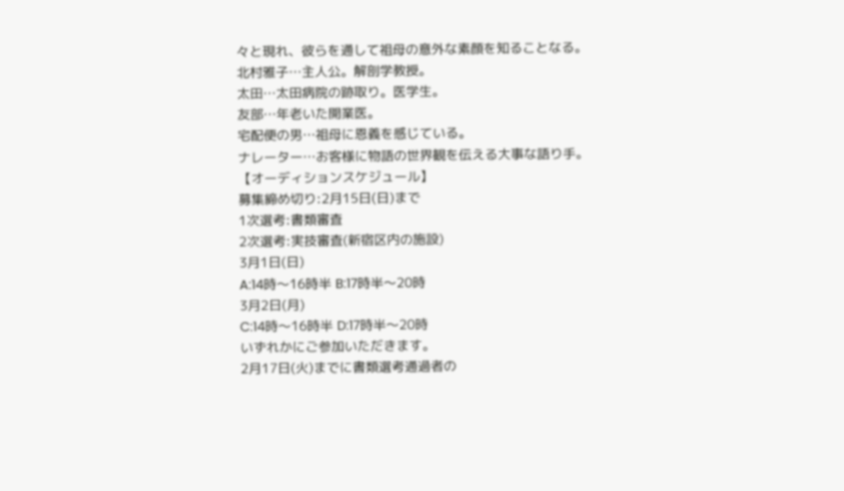々と現れ、彼らを通して祖母の意外な素顔を知ることなる。
北村雅子…主人公。解剖学教授。
太田…太田病院の跡取り。医学生。
友部…年老いた開業医。
宅配便の男…祖母に恩義を感じている。
ナレーター…お客様に物語の世界観を伝える大事な語り手。
【オーディションスケジュール】
募集締め切り:2月15日(日)まで
1次選考:書類審査
2次選考:実技審査(新宿区内の施設)
3月1日(日)
A:14時〜16時半 B:17時半〜20時
3月2日(月)
C:14時〜16時半 D:17時半〜20時
いずれかにご参加いただきます。
2月17日(火)までに書類選考通過者の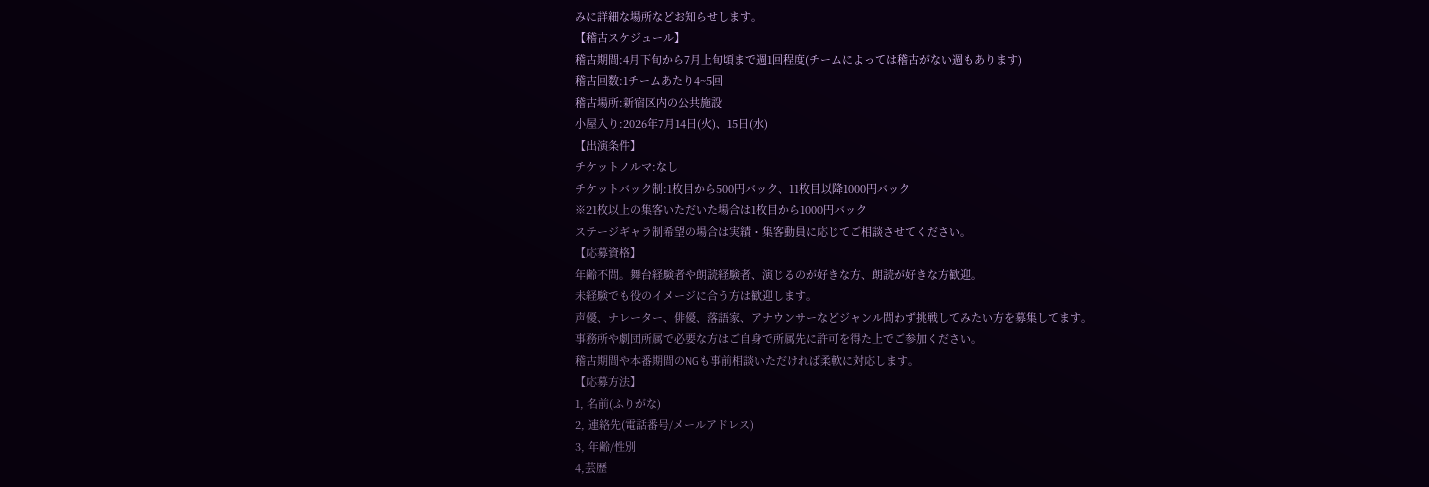みに詳細な場所などお知らせします。
【稽古スケジュール】
稽古期間:4月下旬から7月上旬頃まで週1回程度(チームによっては稽古がない週もあります)
稽古回数:1チームあたり4~5回
稽古場所:新宿区内の公共施設
小屋入り:2026年7月14日(火)、15日(水)
【出演条件】
チケットノルマ:なし
チケットバック制:1枚目から500円バック、11枚目以降1000円バック
※21枚以上の集客いただいた場合は1枚目から1000円バック
ステージギャラ制希望の場合は実績・集客動員に応じてご相談させてください。
【応募資格】
年齢不問。舞台経験者や朗読経験者、演じるのが好きな方、朗読が好きな方歓迎。
未経験でも役のイメージに合う方は歓迎します。
声優、ナレーター、俳優、落語家、アナウンサーなどジャンル問わず挑戦してみたい方を募集してます。
事務所や劇団所属で必要な方はご自身で所属先に許可を得た上でご参加ください。
稽古期間や本番期間のNGも事前相談いただければ柔軟に対応します。
【応募方法】
1, 名前(ふりがな)
2, 連絡先(電話番号/メールアドレス)
3, 年齢/性別
4,芸歴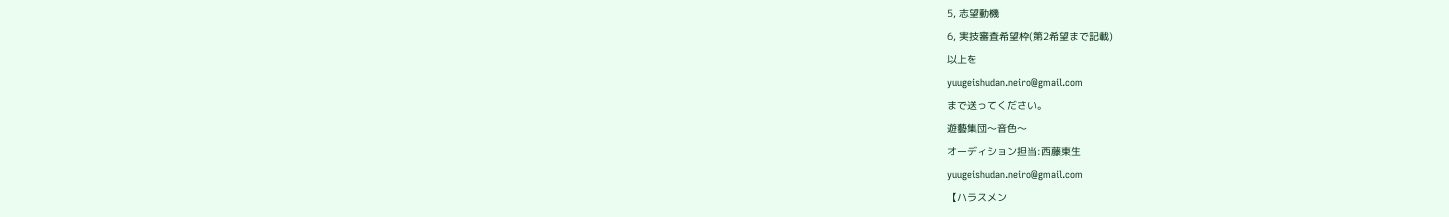5, 志望動機
6, 実技審査希望枠(第2希望まで記載)
以上を
yuugeishudan.neiro@gmail.com
まで送ってください。
遊藝集団〜音色〜
オーディション担当:西藤東生
yuugeishudan.neiro@gmail.com
【ハラスメン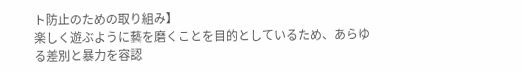ト防止のための取り組み】
楽しく遊ぶように藝を磨くことを目的としているため、あらゆる差別と暴力を容認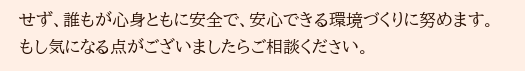せず、誰もが心身ともに安全で、安心できる環境づくりに努めます。
もし気になる点がございましたらご相談ください。